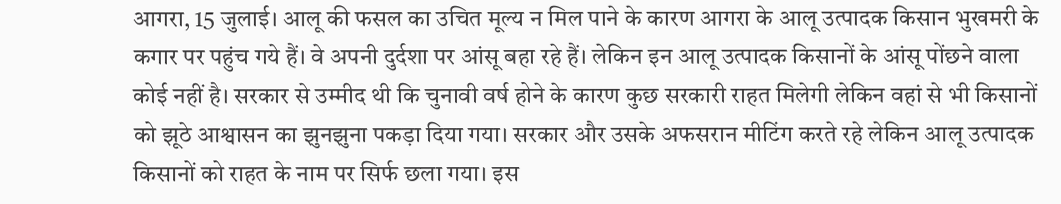आगरा, 15 जुलाई। आलू की फसल का उचित मूल्य न मिल पाने के कारण आगरा के आलू उत्पादक किसान भुखमरी के कगार पर पहुंच गये हैं। वे अपनी दुर्दशा पर आंसू बहा रहे हैं। लेकिन इन आलू उत्पादक किसानों के आंसू पोंछने वाला कोई नहीं है। सरकार से उम्मीद थी कि चुनावी वर्ष होने के कारण कुछ सरकारी राहत मिलेगी लेकिन वहां से भी किसानों को झूठे आश्वासन का झुनझुना पकड़ा दिया गया। सरकार और उसके अफसरान मीटिंग करते रहे लेकिन आलू उत्पादक किसानों को राहत के नाम पर सिर्फ छला गया। इस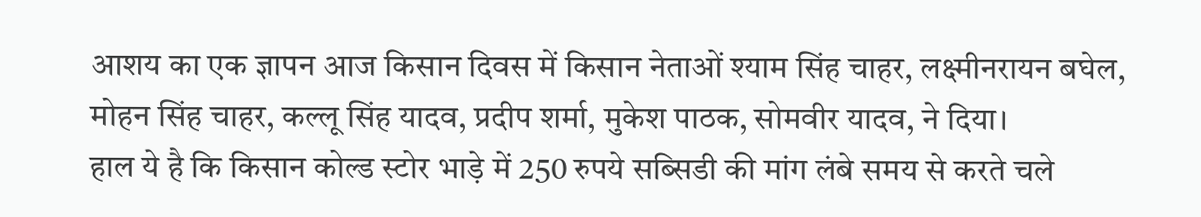आशय का एक ज्ञापन आज किसान दिवस में किसान नेताओं श्याम सिंह चाहर, लक्ष्मीनरायन बघेल, मोहन सिंह चाहर, कल्लू सिंह यादव, प्रदीप शर्मा, मुकेश पाठक, सोमवीर यादव, ने दिया।
हाल ये है कि किसान कोल्ड स्टोर भाड़े में 250 रुपये सब्सिडी की मांग लंबे समय से करते चले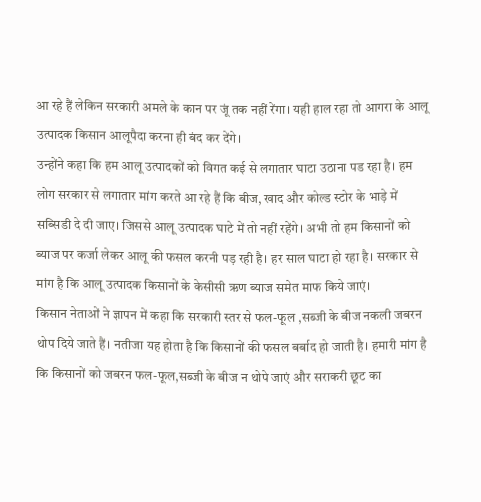आ रहे हैं लेकिन सरकारी अमले के कान पर जूं तक नहीं रेंगा। यही हाल रहा तो आगरा के आलू उत्पादक किसान आलूपैदा करना ही बंद कर देंगे।
उन्होंने कहा कि हम आलू उत्पादकों को विगत कई से लगातार घाटा उठाना पड रहा है। हम लोग सरकार से लगातार मांग करते आ रहे हैं कि बीज, खाद और कोल्ड स्टोर के भाड़े में सब्सिडी दे दी जाए। जिससे आलू उत्पादक घाटे में तो नहीं रहेंगे। अभी तो हम किसानों को ब्याज पर कर्जा लेकर आलू की फसल करनी पड़ रही है। हर साल घाटा हो रहा है। सरकार से मांग है कि आलू उत्पादक किसानों के केसीसी ऋण ब्याज समेत माफ किये जाएं।
किसान नेताओं ने ज्ञापन में कहा कि सरकारी स्तर से फल-फूल ,सब्जी के बीज नकली जबरन थोप दिये जाते हैं। नतीजा यह होता है कि किसानों की फसल बर्बाद हो जाती है। हमारी मांग है कि किसानों को जबरन फल-फूल,सब्जी के बीज न थोपे जाएं और सराकरी छूट का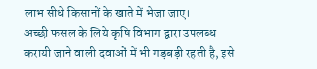लाभ सीधे किसानों के खाते में भेजा जाए।
अच्छी फसल के लिये कृषि विभाग द्वारा उपलब्ध करायी जाने वाली दवाओं में भी गड़बड़ी रहती है, इसे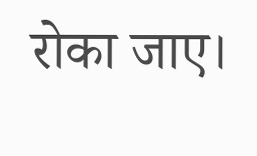रोका जाए।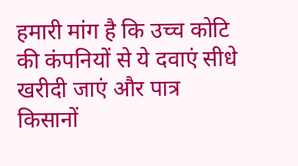हमारी मांग है कि उच्च कोटि की कंपनियों से ये दवाएं सीधे खरीदी जाएं और पात्र किसानों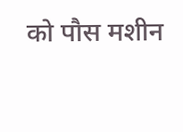को पौस मशीन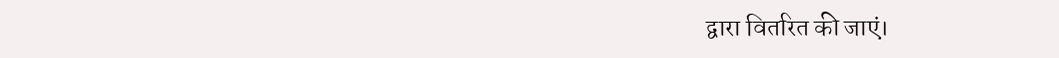द्वारा वितरित की जाएं।